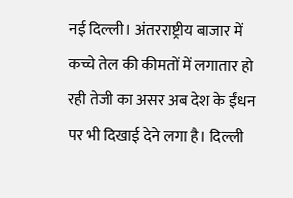नई दिल्ली। अंतरराष्ट्रीय बाजार में कच्चे तेल की कीमतों में लगातार हो रही तेजी का असर अब देश के ईंधन पर भी दिखाई देने लगा है। दिल्ली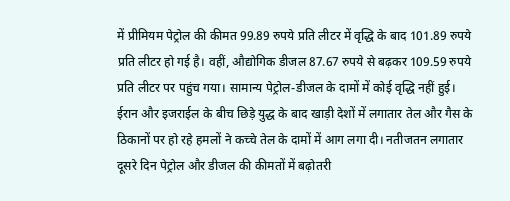में प्रीमियम पेट्रोल की कीमत 99.89 रुपये प्रति लीटर में वृद्धि के बाद 101.89 रुपये प्रति लीटर हो गई है। वहीं, औद्योगिक डीजल 87.67 रुपये से बढ़कर 109.59 रुपये प्रति लीटर पर पहुंच गया। सामान्य पेट्रोल-डीजल के दामों में कोई वृद्धि नहीं हुई।
ईरान और इजराईल के बीच छिड़े युद्ध के बाद खाड़ी देशों में लगातार तेल और गैस के ठिकानों पर हो रहे हमलों ने कच्चे तेल के दामों में आग लगा दी। नतीजतन लगातार दूसरे दिन पेट्रोल और डीजल की कीमतों में बढ़ोतरी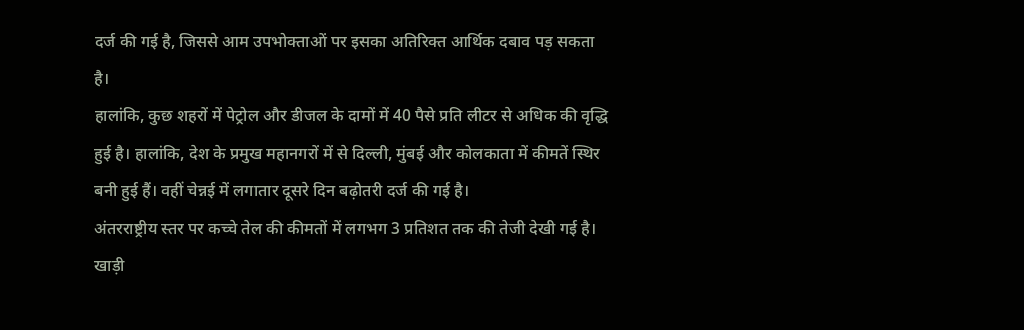दर्ज की गई है, जिससे आम उपभोक्ताओं पर इसका अतिरिक्त आर्थिक दबाव पड़ सकता है।
हालांकि, कुछ शहरों में पेट्रोल और डीजल के दामों में 40 पैसे प्रति लीटर से अधिक की वृद्धि हुई है। हालांकि, देश के प्रमुख महानगरों में से दिल्ली, मुंबई और कोलकाता में कीमतें स्थिर बनी हुई हैं। वहीं चेन्नई में लगातार दूसरे दिन बढ़ोतरी दर्ज की गई है।
अंतरराष्ट्रीय स्तर पर कच्चे तेल की कीमतों में लगभग 3 प्रतिशत तक की तेजी देखी गई है। खाड़ी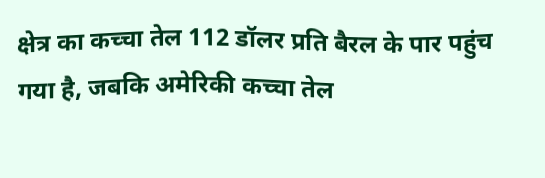क्षेत्र का कच्चा तेल 112 डॉलर प्रति बैरल के पार पहुंच गया है, जबकि अमेरिकी कच्चा तेल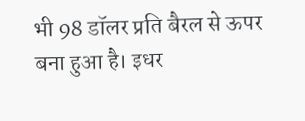भी 98 डॉलर प्रति बैरल से ऊपर बना हुआ है। इधर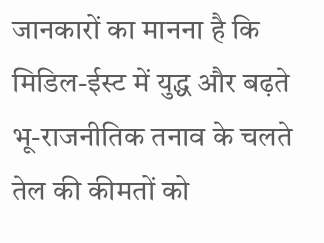जानकारों का मानना है कि मिडिल-ईस्ट में युद्ध और बढ़ते भू-राजनीतिक तनाव के चलते तेल की कीमतों को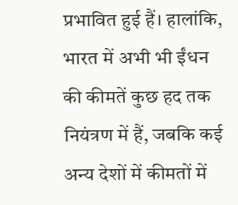प्रभावित हुई हैं। हालांकि, भारत में अभी भी ईंधन की कीमतें कुछ हद तक नियंत्रण में हैं, जबकि कई अन्य देशों में कीमतों में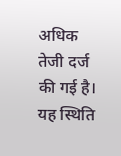अधिक तेजी दर्ज की गई है।
यह स्थिति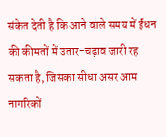संकेत देती है कि आने वाले समय में ईंधन की कीमतों में उतार-चढ़ाव जारी रह सकता है, जिसका सीधा असर आम नागरिकों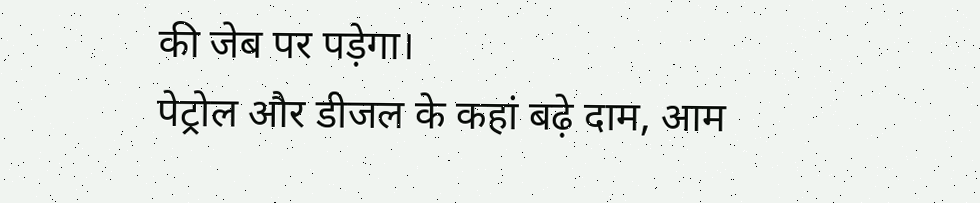की जेब पर पड़ेगा।
पेट्रोल और डीजल के कहां बढ़े दाम, आम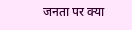जनता पर क्या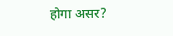होगा असर?